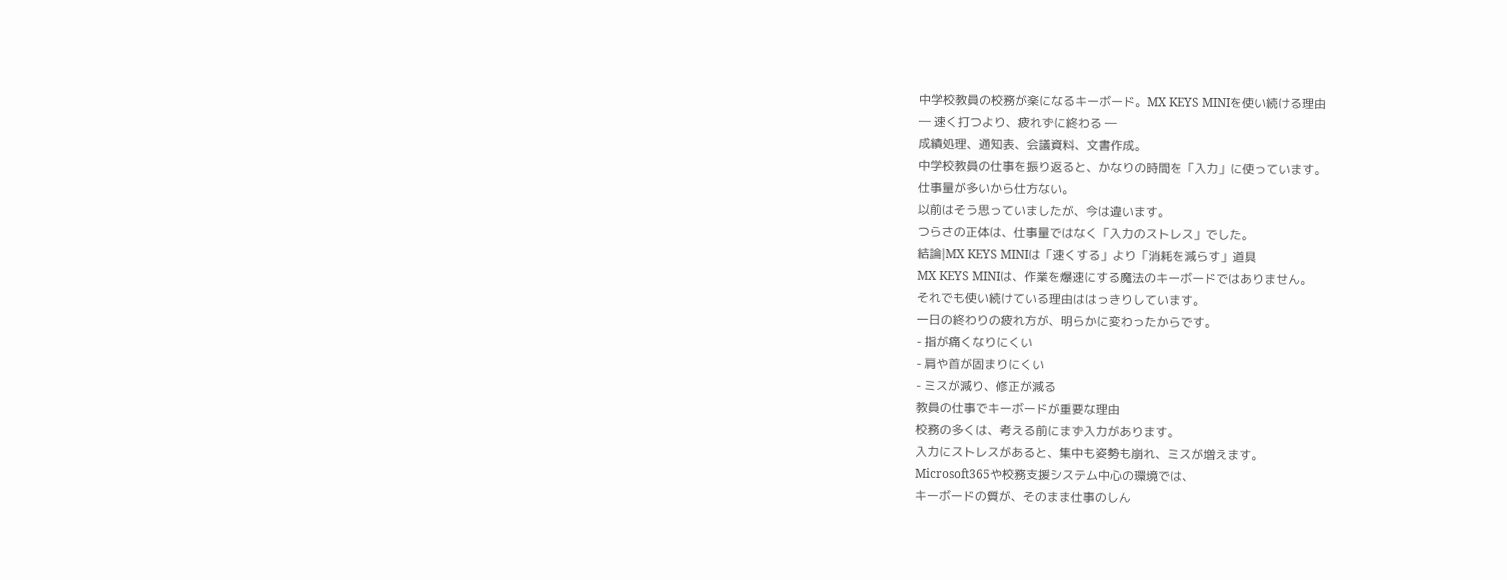中学校教員の校務が楽になるキーボード。MX KEYS MINIを使い続ける理由
― 速く打つより、疲れずに終わる ―
成績処理、通知表、会議資料、文書作成。
中学校教員の仕事を振り返ると、かなりの時間を「入力」に使っています。
仕事量が多いから仕方ない。
以前はそう思っていましたが、今は違います。
つらさの正体は、仕事量ではなく「入力のストレス」でした。
結論|MX KEYS MINIは「速くする」より「消耗を減らす」道具
MX KEYS MINIは、作業を爆速にする魔法のキーボードではありません。
それでも使い続けている理由ははっきりしています。
一日の終わりの疲れ方が、明らかに変わったからです。
- 指が痛くなりにくい
- 肩や首が固まりにくい
- ミスが減り、修正が減る
教員の仕事でキーボードが重要な理由
校務の多くは、考える前にまず入力があります。
入力にストレスがあると、集中も姿勢も崩れ、ミスが増えます。
Microsoft365や校務支援システム中心の環境では、
キーボードの質が、そのまま仕事のしん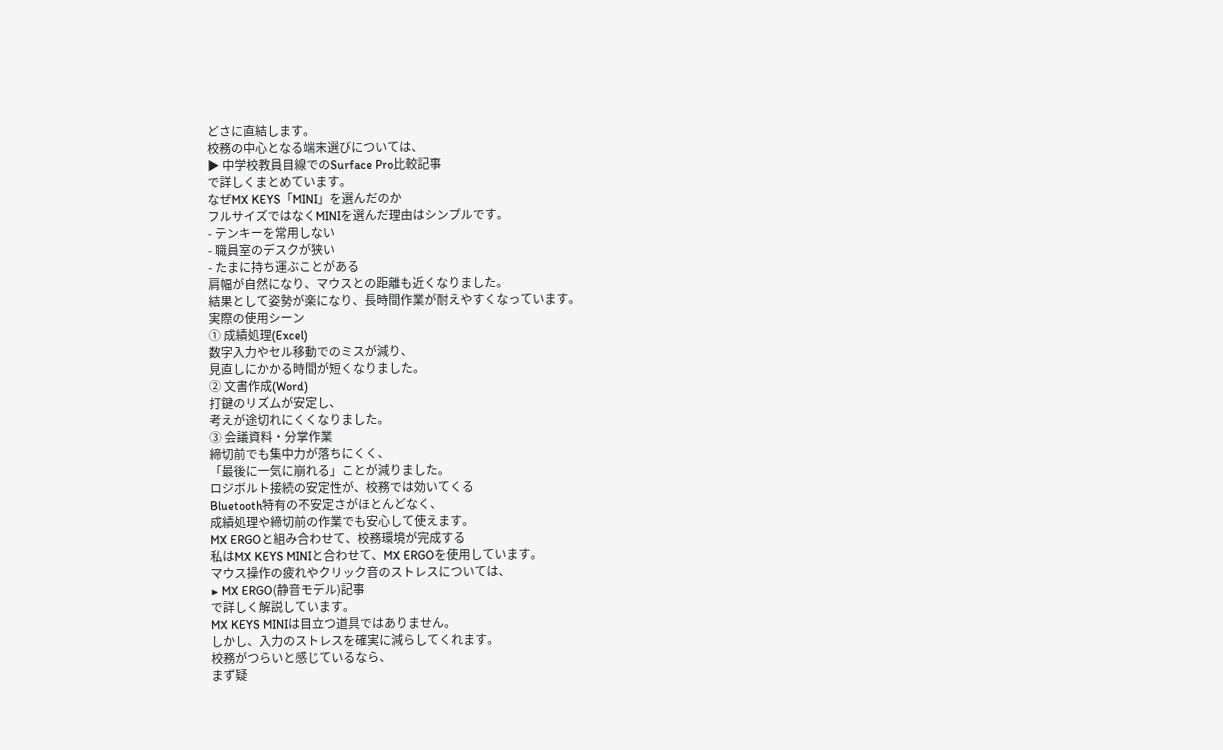どさに直結します。
校務の中心となる端末選びについては、
▶ 中学校教員目線でのSurface Pro比較記事
で詳しくまとめています。
なぜMX KEYS「MINI」を選んだのか
フルサイズではなくMINIを選んだ理由はシンプルです。
- テンキーを常用しない
- 職員室のデスクが狭い
- たまに持ち運ぶことがある
肩幅が自然になり、マウスとの距離も近くなりました。
結果として姿勢が楽になり、長時間作業が耐えやすくなっています。
実際の使用シーン
① 成績処理(Excel)
数字入力やセル移動でのミスが減り、
見直しにかかる時間が短くなりました。
② 文書作成(Word)
打鍵のリズムが安定し、
考えが途切れにくくなりました。
③ 会議資料・分掌作業
締切前でも集中力が落ちにくく、
「最後に一気に崩れる」ことが減りました。
ロジボルト接続の安定性が、校務では効いてくる
Bluetooth特有の不安定さがほとんどなく、
成績処理や締切前の作業でも安心して使えます。
MX ERGOと組み合わせて、校務環境が完成する
私はMX KEYS MINIと合わせて、MX ERGOを使用しています。
マウス操作の疲れやクリック音のストレスについては、
▶ MX ERGO(静音モデル)記事
で詳しく解説しています。
MX KEYS MINIは目立つ道具ではありません。
しかし、入力のストレスを確実に減らしてくれます。
校務がつらいと感じているなら、
まず疑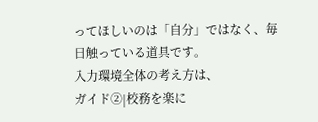ってほしいのは「自分」ではなく、毎日触っている道具です。
入力環境全体の考え方は、
ガイド②|校務を楽に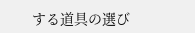する道具の選び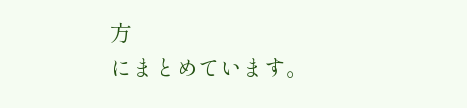方
にまとめています。